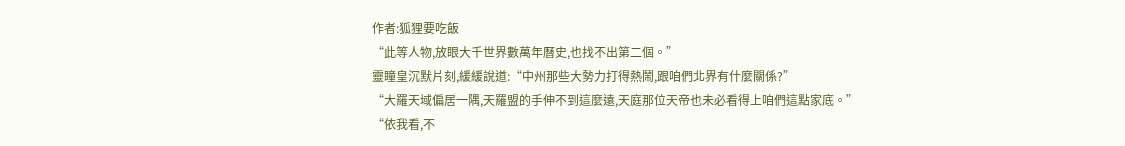作者:狐狸要吃飯
“此等人物,放眼大千世界數萬年曆史,也找不出第二個。”
靈瞳皇沉默片刻,緩緩說道:“中州那些大勢力打得熱鬧,跟咱們北界有什麼關係?”
“大羅天域偏居一隅,天羅盟的手伸不到這麼遠,天庭那位天帝也未必看得上咱們這點家底。”
“依我看,不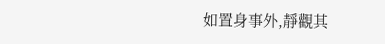如置身事外,靜觀其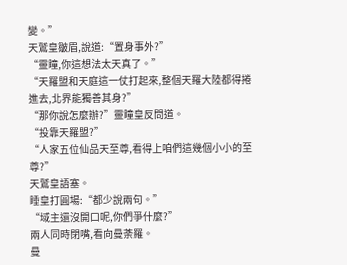變。”
天鷲皇皺眉,說道:“置身事外?”
“靈瞳,你這想法太天真了。”
“天羅盟和天庭這一仗打起來,整個天羅大陸都得捲進去,北界能獨善其身?”
“那你說怎麼辦?”靈瞳皇反問道。
“投靠天羅盟?”
“人家五位仙品天至尊,看得上咱們這幾個小小的至尊?”
天鷲皇語塞。
睡皇打圓場:“都少說兩句。”
“域主還沒開口呢,你們爭什麼?”
兩人同時閉嘴,看向曼荼羅。
曼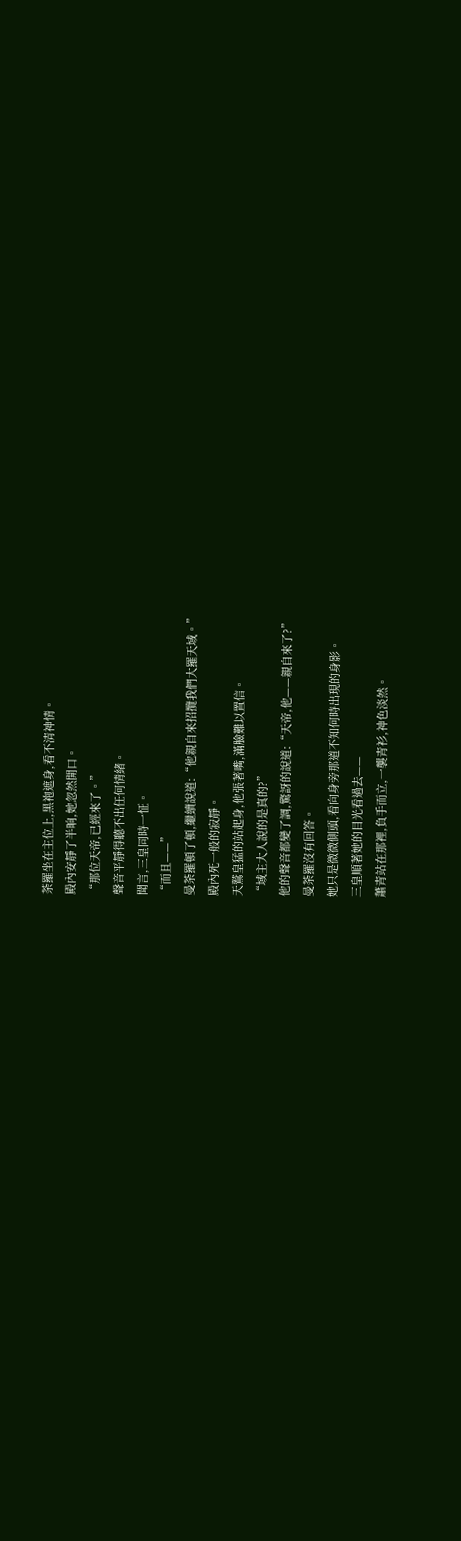荼羅坐在主位上,黑袍遮身,看不清神情。
殿內安靜了半晌,她忽然開口。
“那位天帝,已經來了。”
聲音平靜得聽不出任何情緒。
聞言,三皇同時一怔。
“而且——”
曼荼羅頓了頓,繼續說道:“他親自來招攬我們大羅天域。”
殿內死一般的寂靜。
天鷲皇猛的站起身,他張著嘴,滿臉難以置信。
“域主大人說的是真的?”
他的聲音都變了調,驚訝的說道:“天帝,他——親自來了?”
曼荼羅沒有回答。
她只是微微側頭,看向身旁那道不知何時出現的身影。
三皇順著她的目光看過去——
蕭青站在那裡,負手而立,一襲青衫,神色淡然。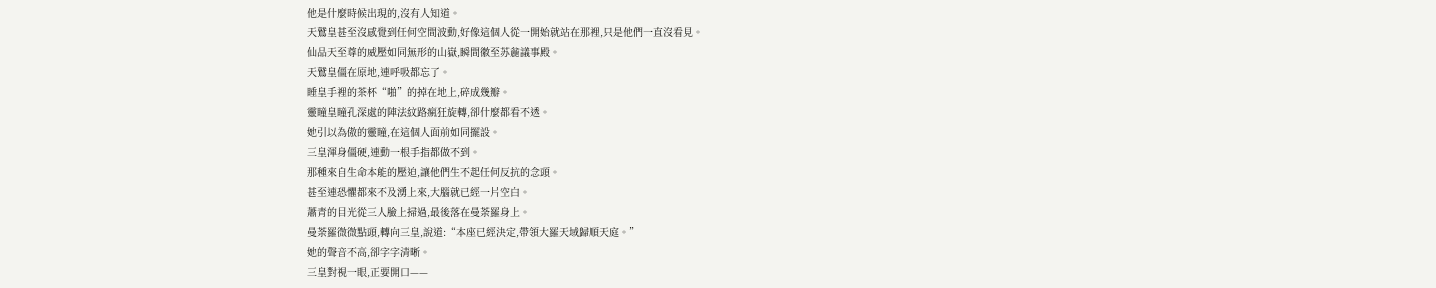他是什麼時候出現的,沒有人知道。
天鷲皇甚至沒感覺到任何空間波動,好像這個人從一開始就站在那裡,只是他們一直沒看見。
仙品天至尊的威壓如同無形的山嶽,瞬間徽至苏麄議事殿。
天鷲皇僵在原地,連呼吸都忘了。
睡皇手裡的茶杯“啪”的掉在地上,碎成幾瓣。
靈瞳皇瞳孔深處的陣法紋路瘋狂旋轉,卻什麼都看不透。
她引以為傲的靈瞳,在這個人面前如同擺設。
三皇渾身僵硬,連動一根手指都做不到。
那種來自生命本能的壓迫,讓他們生不起任何反抗的念頭。
甚至連恐懼都來不及湧上來,大腦就已經一片空白。
蕭青的目光從三人臉上掃過,最後落在曼荼羅身上。
曼荼羅微微點頭,轉向三皇,說道:“本座已經決定,帶領大羅天域歸順天庭。”
她的聲音不高,卻字字清晰。
三皇對視一眼,正要開口——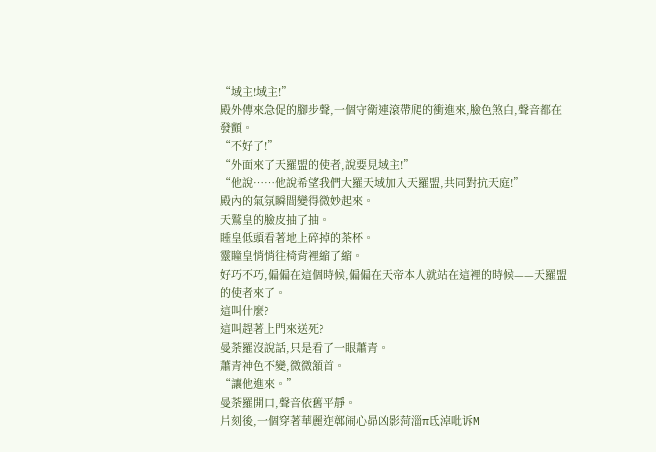“域主!域主!”
殿外傳來急促的腳步聲,一個守衛連滾帶爬的衝進來,臉色煞白,聲音都在發顫。
“不好了!”
“外面來了天羅盟的使者,說要見域主!”
“他說……他說希望我們大羅天域加入天羅盟,共同對抗天庭!”
殿內的氣氛瞬間變得微妙起來。
天鷲皇的臉皮抽了抽。
睡皇低頭看著地上碎掉的茶杯。
靈瞳皇悄悄往椅背裡縮了縮。
好巧不巧,偏偏在這個時候,偏偏在天帝本人就站在這裡的時候——天羅盟的使者來了。
這叫什麼?
這叫趕著上門來送死?
曼荼羅沒說話,只是看了一眼蕭青。
蕭青神色不變,微微頷首。
“讓他進來。”
曼荼羅開口,聲音依舊平靜。
片刻後,一個穿著華麗迮鄣闹心昴凶影菏淄π氐淖吡诉M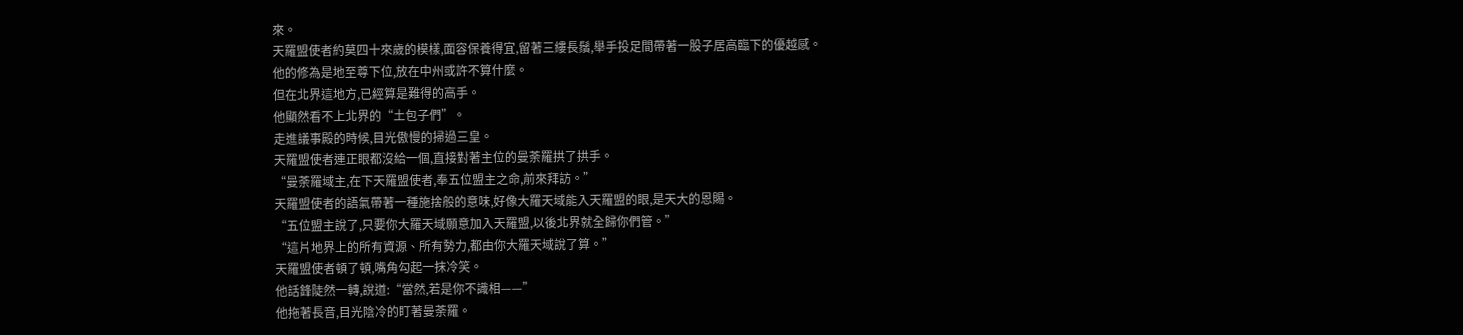來。
天羅盟使者約莫四十來歲的模樣,面容保養得宜,留著三縷長鬚,舉手投足間帶著一股子居高臨下的優越感。
他的修為是地至尊下位,放在中州或許不算什麼。
但在北界這地方,已經算是難得的高手。
他顯然看不上北界的“土包子們”。
走進議事殿的時候,目光傲慢的掃過三皇。
天羅盟使者連正眼都沒給一個,直接對著主位的曼荼羅拱了拱手。
“曼荼羅域主,在下天羅盟使者,奉五位盟主之命,前來拜訪。”
天羅盟使者的語氣帶著一種施捨般的意味,好像大羅天域能入天羅盟的眼,是天大的恩賜。
“五位盟主說了,只要你大羅天域願意加入天羅盟,以後北界就全歸你們管。”
“這片地界上的所有資源、所有勢力,都由你大羅天域說了算。”
天羅盟使者頓了頓,嘴角勾起一抹冷笑。
他話鋒陡然一轉,說道:“當然,若是你不識相——”
他拖著長音,目光陰冷的盯著曼荼羅。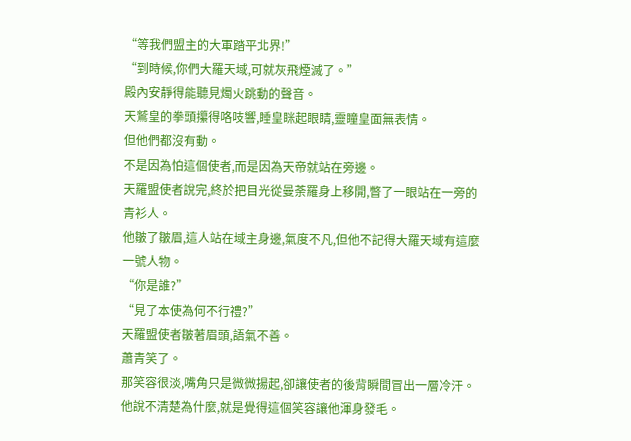“等我們盟主的大軍踏平北界!”
“到時候,你們大羅天域,可就灰飛煙滅了。”
殿內安靜得能聽見燭火跳動的聲音。
天鷲皇的拳頭攥得咯吱響,睡皇眯起眼睛,靈瞳皇面無表情。
但他們都沒有動。
不是因為怕這個使者,而是因為天帝就站在旁邊。
天羅盟使者說完,終於把目光從曼荼羅身上移開,瞥了一眼站在一旁的青衫人。
他皺了皺眉,這人站在域主身邊,氣度不凡,但他不記得大羅天域有這麼一號人物。
“你是誰?”
“見了本使為何不行禮?”
天羅盟使者皺著眉頭,語氣不善。
蕭青笑了。
那笑容很淡,嘴角只是微微揚起,卻讓使者的後背瞬間冒出一層冷汗。
他說不清楚為什麼,就是覺得這個笑容讓他渾身發毛。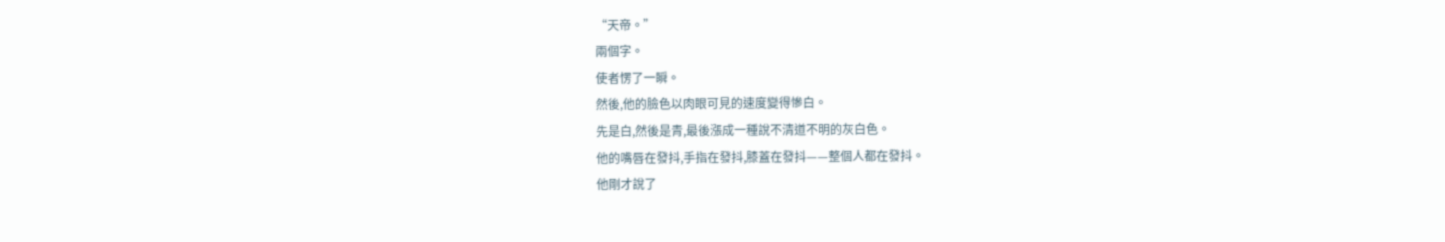“天帝。”
兩個字。
使者愣了一瞬。
然後,他的臉色以肉眼可見的速度變得慘白。
先是白,然後是青,最後漲成一種說不清道不明的灰白色。
他的嘴唇在發抖,手指在發抖,膝蓋在發抖——整個人都在發抖。
他剛才說了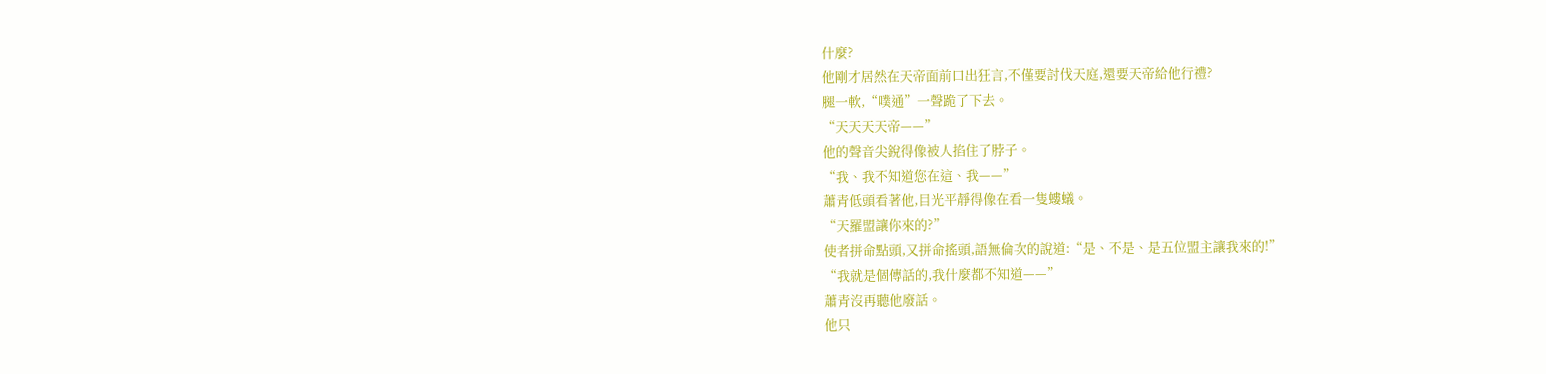什麼?
他剛才居然在天帝面前口出狂言,不僅要討伐天庭,還要天帝給他行禮?
腿一軟,“噗通”一聲跪了下去。
“天天天天帝——”
他的聲音尖銳得像被人掐住了脖子。
“我、我不知道您在這、我——”
蕭青低頭看著他,目光平靜得像在看一隻螻蟻。
“天羅盟讓你來的?”
使者拼命點頭,又拼命搖頭,語無倫次的說道:“是、不是、是五位盟主讓我來的!”
“我就是個傳話的,我什麼都不知道——”
蕭青沒再聽他廢話。
他只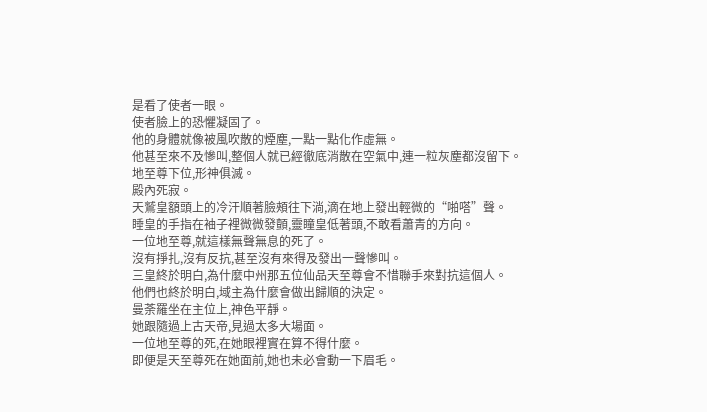是看了使者一眼。
使者臉上的恐懼凝固了。
他的身體就像被風吹散的煙塵,一點一點化作虛無。
他甚至來不及慘叫,整個人就已經徹底消散在空氣中,連一粒灰塵都沒留下。
地至尊下位,形神俱滅。
殿內死寂。
天鷲皇額頭上的冷汗順著臉頰往下淌,滴在地上發出輕微的“啪嗒”聲。
睡皇的手指在袖子裡微微發顫,靈瞳皇低著頭,不敢看蕭青的方向。
一位地至尊,就這樣無聲無息的死了。
沒有掙扎,沒有反抗,甚至沒有來得及發出一聲慘叫。
三皇終於明白,為什麼中州那五位仙品天至尊會不惜聯手來對抗這個人。
他們也終於明白,域主為什麼會做出歸順的決定。
曼荼羅坐在主位上,神色平靜。
她跟隨過上古天帝,見過太多大場面。
一位地至尊的死,在她眼裡實在算不得什麼。
即便是天至尊死在她面前,她也未必會動一下眉毛。